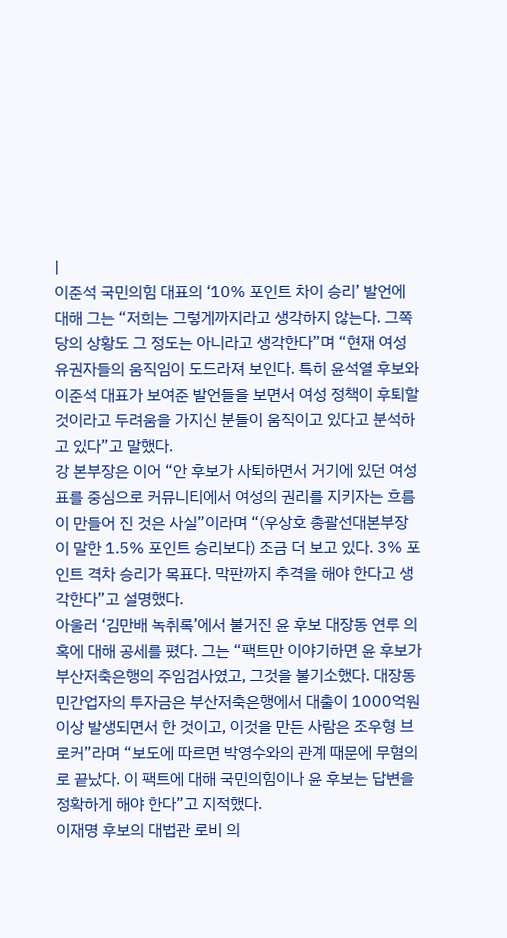|
이준석 국민의힘 대표의 ‘10% 포인트 차이 승리’ 발언에 대해 그는 “저희는 그렇게까지라고 생각하지 않는다. 그쪽 당의 상황도 그 정도는 아니라고 생각한다”며 “현재 여성 유권자들의 움직임이 도드라져 보인다. 특히 윤석열 후보와 이준석 대표가 보여준 발언들을 보면서 여성 정책이 후퇴할 것이라고 두려움을 가지신 분들이 움직이고 있다고 분석하고 있다”고 말했다.
강 본부장은 이어 “안 후보가 사퇴하면서 거기에 있던 여성표를 중심으로 커뮤니티에서 여성의 권리를 지키자는 흐름이 만들어 진 것은 사실”이라며 “(우상호 총괄선대본부장이 말한 1.5% 포인트 승리보다) 조금 더 보고 있다. 3% 포인트 격차 승리가 목표다. 막판까지 추격을 해야 한다고 생각한다”고 설명했다.
아울러 ‘김만배 녹취록’에서 불거진 윤 후보 대장동 연루 의혹에 대해 공세를 폈다. 그는 “팩트만 이야기하면 윤 후보가 부산저축은행의 주임검사였고, 그것을 불기소했다. 대장동 민간업자의 투자금은 부산저축은행에서 대출이 1000억원 이상 발생되면서 한 것이고, 이것을 만든 사람은 조우형 브로커”라며 “보도에 따르면 박영수와의 관계 때문에 무혐의로 끝났다. 이 팩트에 대해 국민의힘이나 윤 후보는 답변을 정확하게 해야 한다”고 지적했다.
이재명 후보의 대법관 로비 의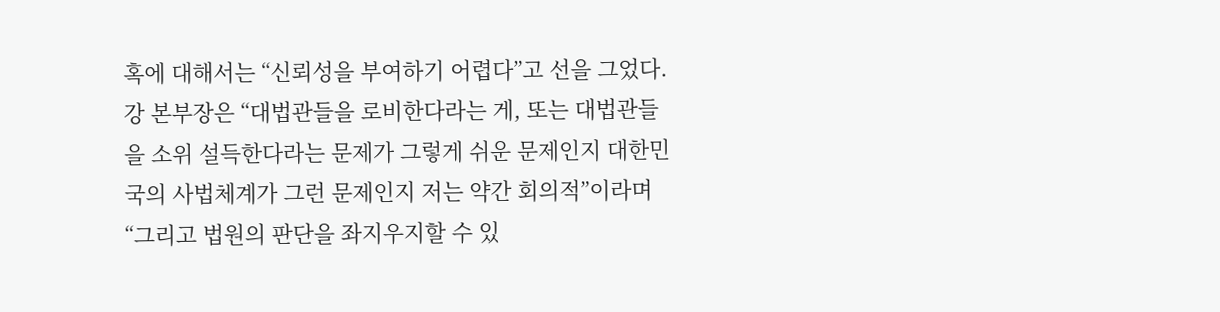혹에 대해서는 “신뢰성을 부여하기 어렵다”고 선을 그었다. 강 본부장은 “대법관들을 로비한다라는 게, 또는 대법관들을 소위 설득한다라는 문제가 그렇게 쉬운 문제인지 대한민국의 사법체계가 그런 문제인지 저는 약간 회의적”이라며 “그리고 법원의 판단을 좌지우지할 수 있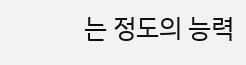는 정도의 능력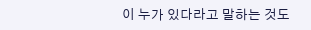이 누가 있다라고 말하는 것도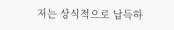저는 상식적으로 납득하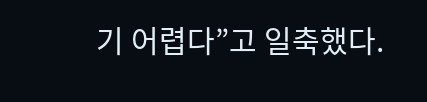기 어렵다”고 일축했다.